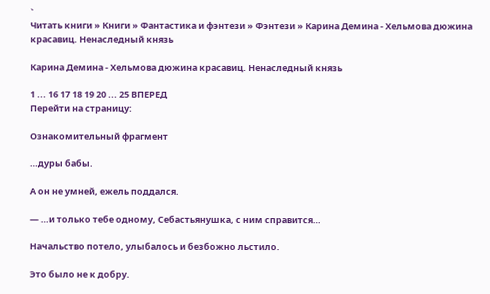`
Читать книги » Книги » Фантастика и фэнтези » Фэнтези » Карина Демина - Хельмова дюжина красавиц. Ненаследный князь

Карина Демина - Хельмова дюжина красавиц. Ненаследный князь

1 ... 16 17 18 19 20 ... 25 ВПЕРЕД
Перейти на страницу:

Ознакомительный фрагмент

…дуры бабы.

А он не умней, ежель поддался.

— …и только тебе одному, Себастьянушка, с ним справится…

Начальство потело, улыбалось и безбожно льстило.

Это было не к добру.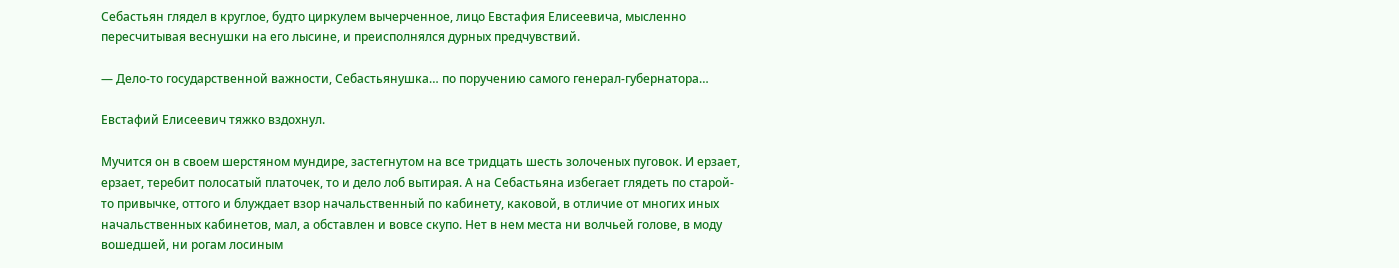Себастьян глядел в круглое, будто циркулем вычерченное, лицо Евстафия Елисеевича, мысленно пересчитывая веснушки на его лысине, и преисполнялся дурных предчувствий.

— Дело-то государственной важности, Себастьянушка… по поручению самого генерал-губернатора…

Евстафий Елисеевич тяжко вздохнул.

Мучится он в своем шерстяном мундире, застегнутом на все тридцать шесть золоченых пуговок. И ерзает, ерзает, теребит полосатый платочек, то и дело лоб вытирая. А на Себастьяна избегает глядеть по старой-то привычке, оттого и блуждает взор начальственный по кабинету, каковой, в отличие от многих иных начальственных кабинетов, мал, а обставлен и вовсе скупо. Нет в нем места ни волчьей голове, в моду вошедшей, ни рогам лосиным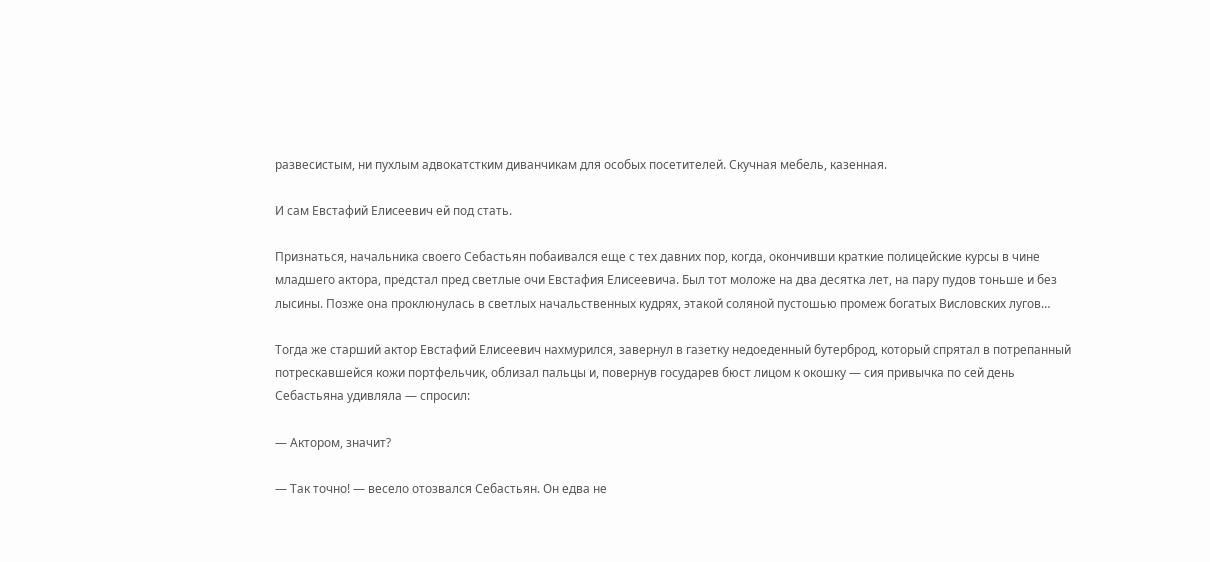развесистым, ни пухлым адвокатстким диванчикам для особых посетителей. Скучная мебель, казенная.

И сам Евстафий Елисеевич ей под стать.

Признаться, начальника своего Себастьян побаивался еще с тех давних пор, когда, окончивши краткие полицейские курсы в чине младшего актора, предстал пред светлые очи Евстафия Елисеевича. Был тот моложе на два десятка лет, на пару пудов тоньше и без лысины. Позже она проклюнулась в светлых начальственных кудрях, этакой соляной пустошью промеж богатых Висловских лугов…

Тогда же старший актор Евстафий Елисеевич нахмурился, завернул в газетку недоеденный бутерброд, который спрятал в потрепанный потрескавшейся кожи портфельчик, облизал пальцы и, повернув государев бюст лицом к окошку — сия привычка по сей день Себастьяна удивляла — спросил:

— Актором, значит?

— Так точно! — весело отозвался Себастьян. Он едва не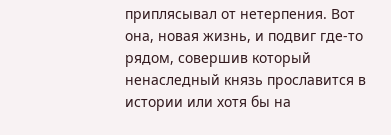приплясывал от нетерпения. Вот она, новая жизнь, и подвиг где-то рядом, совершив который ненаследный князь прославится в истории или хотя бы на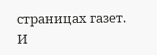страницах газет. И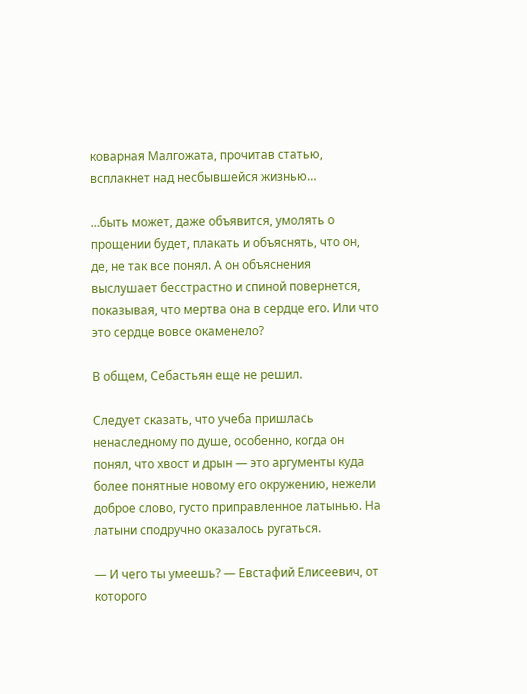коварная Малгожата, прочитав статью, всплакнет над несбывшейся жизнью…

…быть может, даже объявится, умолять о прощении будет, плакать и объяснять, что он, де, не так все понял. А он объяснения выслушает бесстрастно и спиной повернется, показывая, что мертва она в сердце его. Или что это сердце вовсе окаменело?

В общем, Себастьян еще не решил.

Следует сказать, что учеба пришлась ненаследному по душе, особенно, когда он понял, что хвост и дрын — это аргументы куда более понятные новому его окружению, нежели доброе слово, густо приправленное латынью. На латыни сподручно оказалось ругаться.

— И чего ты умеешь? — Евстафий Елисеевич, от которого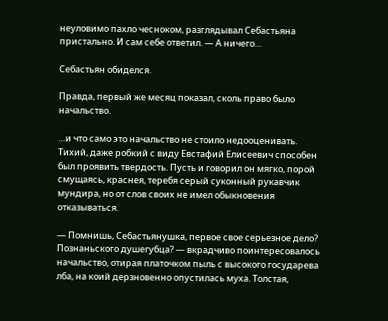неуловимо пахло чесноком, разглядывал Себастьяна пристально. И сам себе ответил. — А ничего…

Себастьян обиделся.

Правда, первый же месяц показал, сколь право было начальство.

…и что само это начальство не стоило недооценивать. Тихий, даже робкий с виду Евстафий Елисеевич способен был проявить твердость. Пусть и говорил он мягко, порой смущаясь, краснея, теребя серый суконный рукавчик мундира, но от слов своих не имел обыкновения отказываться.

— Помнишь, Себастьянушка, первое свое серьезное дело? Познаньского душегубца? — вкрадчиво поинтересовалось начальство, отирая платочком пыль с высокого государева лба, на коий дерзновенно опустилась муха. Толстая,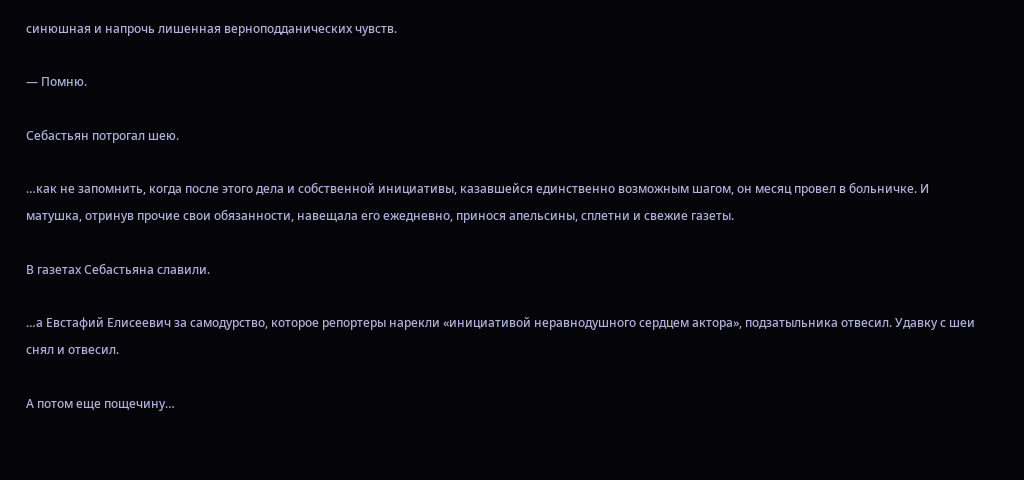синюшная и напрочь лишенная верноподданических чувств.

— Помню.

Себастьян потрогал шею.

…как не запомнить, когда после этого дела и собственной инициативы, казавшейся единственно возможным шагом, он месяц провел в больничке. И матушка, отринув прочие свои обязанности, навещала его ежедневно, принося апельсины, сплетни и свежие газеты.

В газетах Себастьяна славили.

…а Евстафий Елисеевич за самодурство, которое репортеры нарекли «инициативой неравнодушного сердцем актора», подзатыльника отвесил. Удавку с шеи снял и отвесил.

А потом еще пощечину…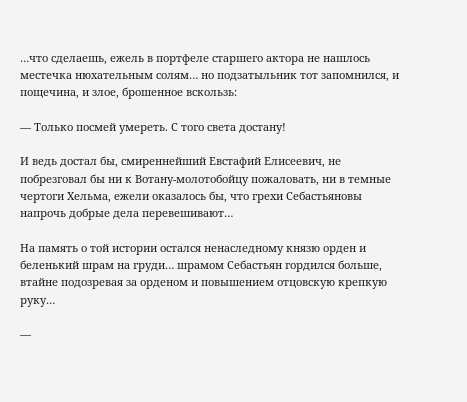…что сделаешь, ежель в портфеле старшего актора не нашлось местечка нюхательным солям… но подзатыльник тот запомнился, и пощечина, и злое, брошенное вскользь:

— Только посмей умереть. С того света достану!

И ведь достал бы, смиреннейший Евстафий Елисеевич, не побрезговал бы ни к Вотану-молотобойцу пожаловать, ни в темные чертоги Хельма, ежели оказалось бы, что грехи Себастьяновы напрочь добрые дела перевешивают…

На память о той истории остался ненаследному князю орден и беленький шрам на груди… шрамом Себастьян гордился больше, втайне подозревая за орденом и повышением отцовскую крепкую руку…

—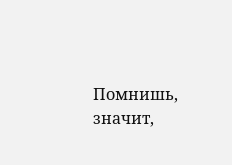Помнишь, значит,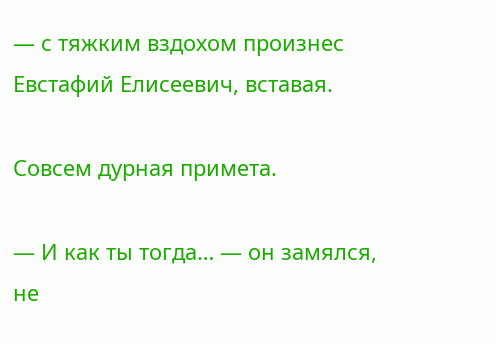— с тяжким вздохом произнес Евстафий Елисеевич, вставая.

Совсем дурная примета.

— И как ты тогда… — он замялся, не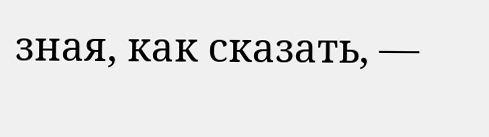зная, как сказать, —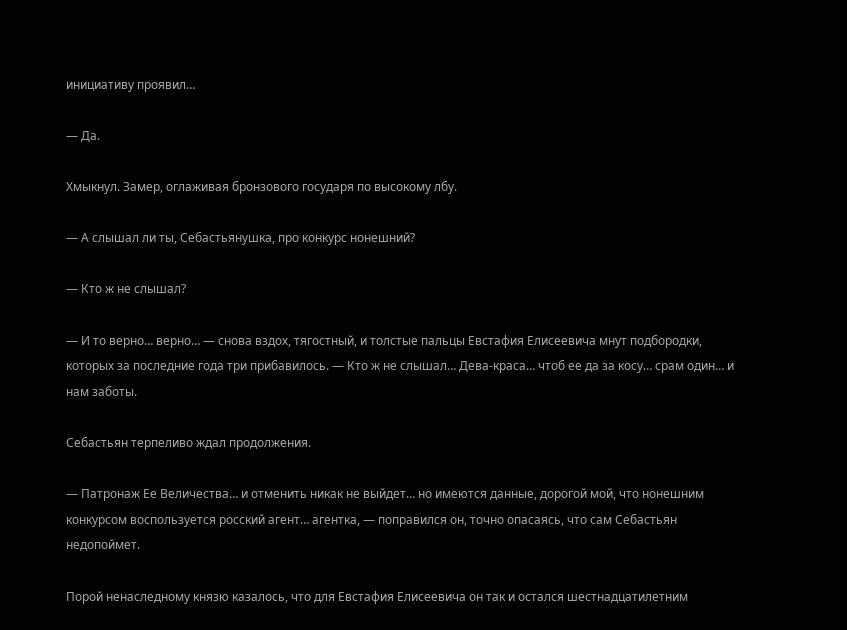инициативу проявил…

— Да.

Хмыкнул. Замер, оглаживая бронзового государя по высокому лбу.

— А слышал ли ты, Себастьянушка, про конкурс нонешний?

— Кто ж не слышал?

— И то верно… верно… — снова вздох, тягостный, и толстые пальцы Евстафия Елисеевича мнут подбородки, которых за последние года три прибавилось. — Кто ж не слышал… Дева-краса… чтоб ее да за косу… срам один… и нам заботы.

Себастьян терпеливо ждал продолжения.

— Патронаж Ее Величества… и отменить никак не выйдет… но имеются данные, дорогой мой, что нонешним конкурсом воспользуется росский агент… агентка, — поправился он, точно опасаясь, что сам Себастьян недопоймет.

Порой ненаследному князю казалось, что для Евстафия Елисеевича он так и остался шестнадцатилетним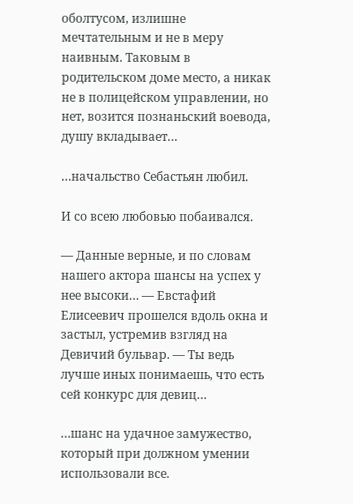оболтусом, излишне мечтательным и не в меру наивным. Таковым в родительском доме место, а никак не в полицейском управлении, но нет, возится познаньский воевода, душу вкладывает…

…начальство Себастьян любил.

И со всею любовью побаивался.

— Данные верные, и по словам нашего актора шансы на успех у нее высоки… — Евстафий Елисеевич прошелся вдоль окна и застыл, устремив взгляд на Девичий бульвар. — Ты ведь лучше иных понимаешь, что есть сей конкурс для девиц…

…шанс на удачное замужество, который при должном умении использовали все.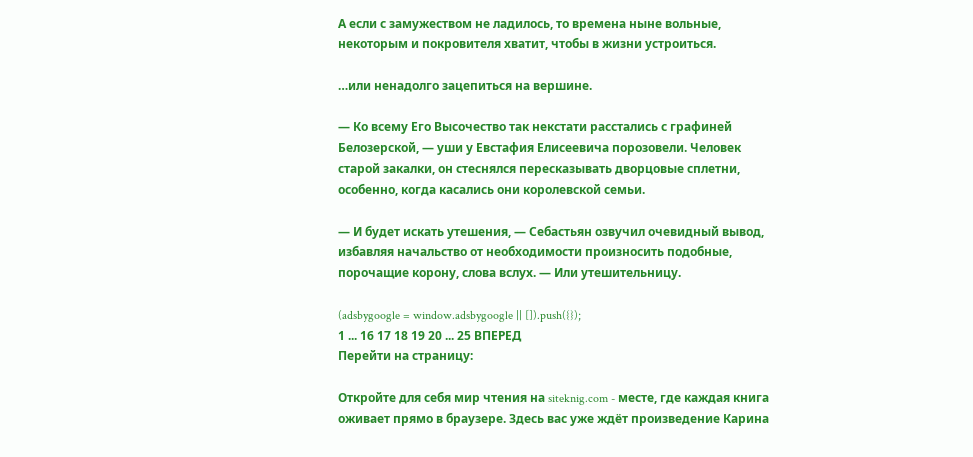А если с замужеством не ладилось, то времена ныне вольные, некоторым и покровителя хватит, чтобы в жизни устроиться.

…или ненадолго зацепиться на вершине.

— Ко всему Его Высочество так некстати расстались с графиней Белозерской, — уши у Евстафия Елисеевича порозовели. Человек старой закалки, он стеснялся пересказывать дворцовые сплетни, особенно, когда касались они королевской семьи.

— И будет искать утешения, — Себастьян озвучил очевидный вывод, избавляя начальство от необходимости произносить подобные, порочащие корону, слова вслух. — Или утешительницу.

(adsbygoogle = window.adsbygoogle || []).push({});
1 ... 16 17 18 19 20 ... 25 ВПЕРЕД
Перейти на страницу:

Откройте для себя мир чтения на siteknig.com - месте, где каждая книга оживает прямо в браузере. Здесь вас уже ждёт произведение Карина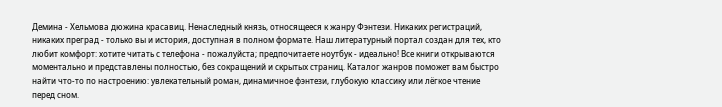Демина - Хельмова дюжина красавиц. Ненаследный князь, относящееся к жанру Фэнтези. Никаких регистраций, никаких преград - только вы и история, доступная в полном формате. Наш литературный портал создан для тех, кто любит комфорт: хотите читать с телефона - пожалуйста; предпочитаете ноутбук - идеально! Все книги открываются моментально и представлены полностью, без сокращений и скрытых страниц. Каталог жанров поможет вам быстро найти что-то по настроению: увлекательный роман, динамичное фэнтези, глубокую классику или лёгкое чтение перед сном.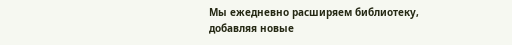Мы ежедневно расширяем библиотеку, добавляя новые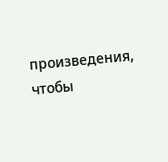произведения, чтобы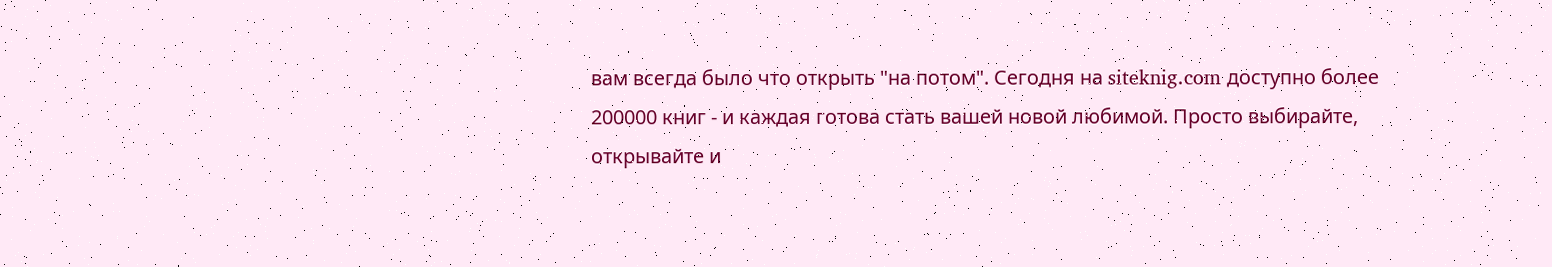вам всегда было что открыть "на потом". Сегодня на siteknig.com доступно более 200000 книг - и каждая готова стать вашей новой любимой. Просто выбирайте, открывайте и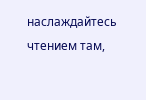наслаждайтесь чтением там,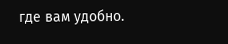где вам удобно.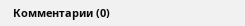Комментарии (0)